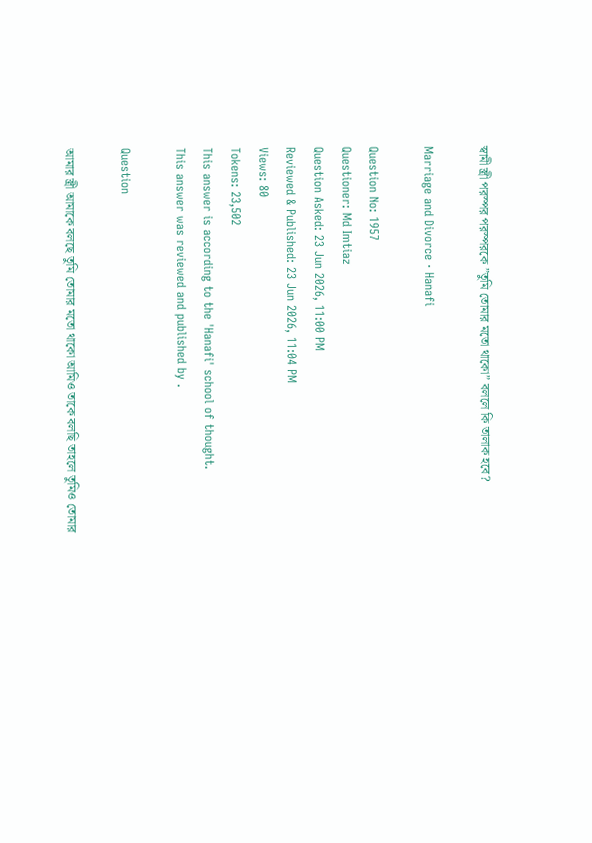স্বামী স্ত্রী পরস্পর পরস্পরকে ”তুমি তোমার মতো থাকো” বললে কি তালাক হবে?

Marriage and Divorce · Hanafi

Question No: 1957
Questioner: Md Imtiaz
Question Asked: 23 Jun 2026, 11:00 PM
Reviewed & Published: 23 Jun 2026, 11:04 PM
Views: 80
Tokens: 23,502
This answer is according to the 'Hanafi' school of thought.
This answer was reviewed and published by .

Question

আমার স্ত্রী আমাকে বলছে তুমি তোমার মতো থাকো আমিও তাকে বলছি তাহলে তুমিও তোমার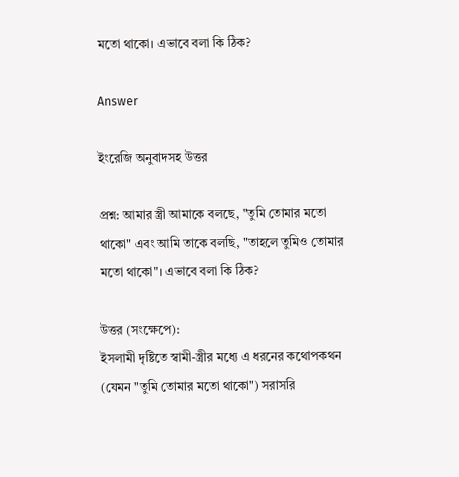মতো থাকো। এভাবে বলা কি ঠিক?

Answer

ইংরেজি অনুবাদসহ উত্তর

প্রশ্ন: আমার স্ত্রী আমাকে বলছে, "তুমি তোমার মতো থাকো" এবং আমি তাকে বলছি, "তাহলে তুমিও তোমার মতো থাকো"। এভাবে বলা কি ঠিক?

উত্তর (সংক্ষেপে):
ইসলামী দৃষ্টিতে স্বামী-স্ত্রীর মধ্যে এ ধরনের কথোপকথন (যেমন "তুমি তোমার মতো থাকো") সরাসরি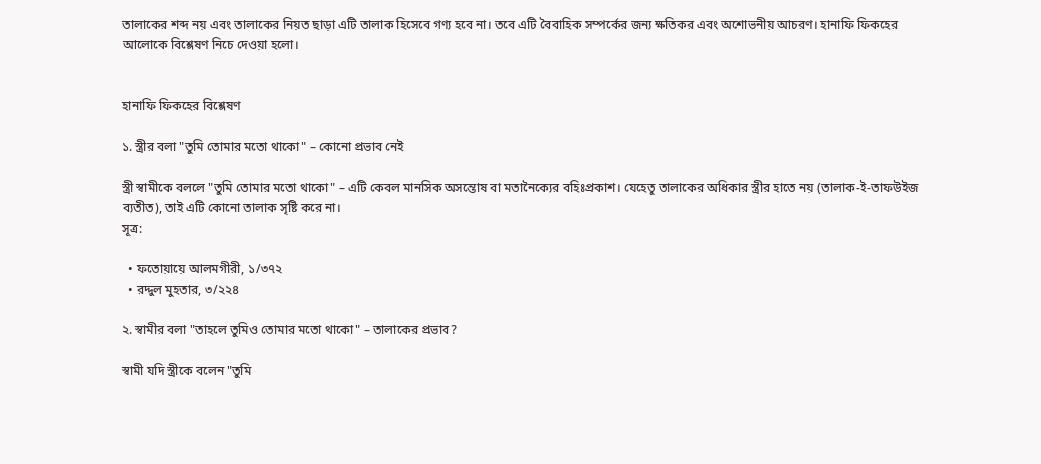তালাকের শব্দ নয় এবং তালাকের নিয়ত ছাড়া এটি তালাক হিসেবে গণ্য হবে না। তবে এটি বৈবাহিক সম্পর্কের জন্য ক্ষতিকর এবং অশোভনীয় আচরণ। হানাফি ফিকহের আলোকে বিশ্লেষণ নিচে দেওয়া হলো।


হানাফি ফিকহের বিশ্লেষণ

১. স্ত্রীর বলা "তুমি তোমার মতো থাকো" – কোনো প্রভাব নেই

স্ত্রী স্বামীকে বললে "তুমি তোমার মতো থাকো" – এটি কেবল মানসিক অসন্তোষ বা মতানৈক্যের বহিঃপ্রকাশ। যেহেতু তালাকের অধিকার স্ত্রীর হাতে নয় (তালাক-ই-তাফউইজ ব্যতীত), তাই এটি কোনো তালাক সৃষ্টি করে না।
সূত্র:

  • ফতোয়ায়ে আলমগীরী, ১/৩৭২
  • রদ্দুল মুহতার, ৩/২২৪

২. স্বামীর বলা "তাহলে তুমিও তোমার মতো থাকো" – তালাকের প্রভাব?

স্বামী যদি স্ত্রীকে বলেন "তুমি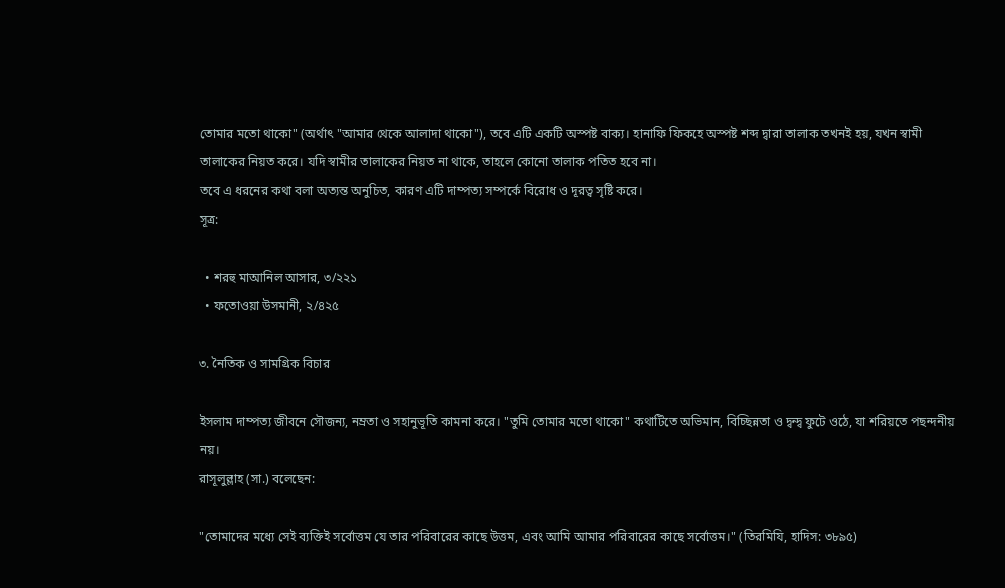তোমার মতো থাকো" (অর্থাৎ "আমার থেকে আলাদা থাকো"), তবে এটি একটি অস্পষ্ট বাক্য। হানাফি ফিকহে অস্পষ্ট শব্দ দ্বারা তালাক তখনই হয়, যখন স্বামী তালাকের নিয়ত করে। যদি স্বামীর তালাকের নিয়ত না থাকে, তাহলে কোনো তালাক পতিত হবে না।
তবে এ ধরনের কথা বলা অত্যন্ত অনুচিত, কারণ এটি দাম্পত্য সম্পর্কে বিরোধ ও দূরত্ব সৃষ্টি করে।
সূত্র:

  • শরহু মাআনিল আসার, ৩/২২১
  • ফতোওয়া উসমানী, ২/৪২৫

৩. নৈতিক ও সামগ্রিক বিচার

ইসলাম দাম্পত্য জীবনে সৌজন্য, নম্রতা ও সহানুভূতি কামনা করে। "তুমি তোমার মতো থাকো" কথাটিতে অভিমান, বিচ্ছিন্নতা ও দ্বন্দ্ব ফুটে ওঠে, যা শরিয়তে পছন্দনীয় নয়।
রাসূলুল্লাহ (সা.) বলেছেন:

"তোমাদের মধ্যে সেই ব্যক্তিই সর্বোত্তম যে তার পরিবারের কাছে উত্তম, এবং আমি আমার পরিবারের কাছে সর্বোত্তম।" (তিরমিযি, হাদিস: ৩৮৯৫)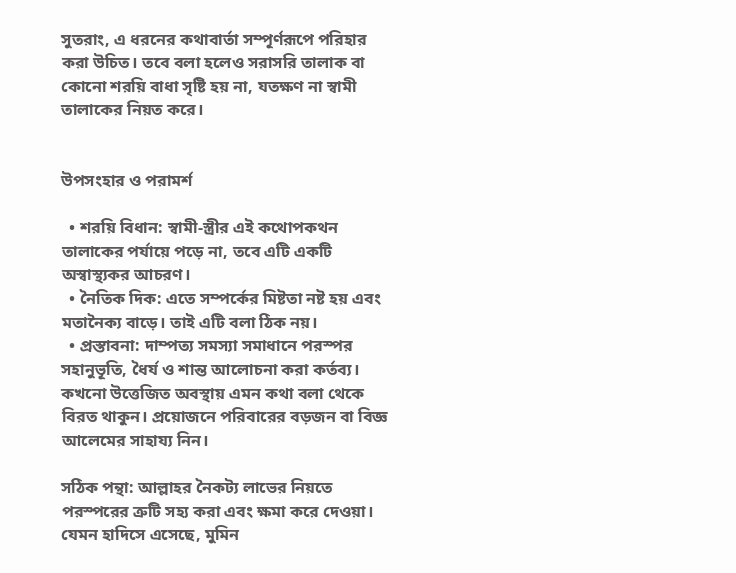সুতরাং, এ ধরনের কথাবার্তা সম্পূর্ণরূপে পরিহার করা উচিত। তবে বলা হলেও সরাসরি তালাক বা কোনো শরয়ি বাধা সৃষ্টি হয় না, যতক্ষণ না স্বামী তালাকের নিয়ত করে।


উপসংহার ও পরামর্শ

  • শরয়ি বিধান: স্বামী-স্ত্রীর এই কথোপকথন তালাকের পর্যায়ে পড়ে না, তবে এটি একটি অস্বাস্থ্যকর আচরণ।
  • নৈতিক দিক: এতে সম্পর্কের মিষ্টতা নষ্ট হয় এবং মতানৈক্য বাড়ে। তাই এটি বলা ঠিক নয়।
  • প্রস্তাবনা: দাম্পত্য সমস্যা সমাধানে পরস্পর সহানুভূতি, ধৈর্য ও শান্ত আলোচনা করা কর্তব্য। কখনো উত্তেজিত অবস্থায় এমন কথা বলা থেকে বিরত থাকুন। প্রয়োজনে পরিবারের বড়জন বা বিজ্ঞ আলেমের সাহায্য নিন।

সঠিক পন্থা: আল্লাহর নৈকট্য লাভের নিয়তে পরস্পরের ত্রুটি সহ্য করা এবং ক্ষমা করে দেওয়া। যেমন হাদিসে এসেছে, মুমিন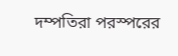দম্পতিরা পরস্পরের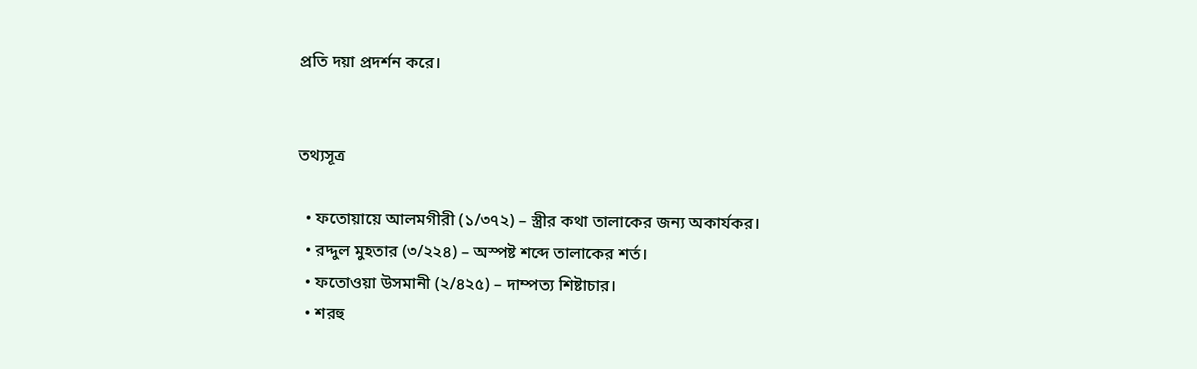প্রতি দয়া প্রদর্শন করে।


তথ্যসূত্র

  • ফতোয়ায়ে আলমগীরী (১/৩৭২) – স্ত্রীর কথা তালাকের জন্য অকার্যকর।
  • রদ্দুল মুহতার (৩/২২৪) – অস্পষ্ট শব্দে তালাকের শর্ত।
  • ফতোওয়া উসমানী (২/৪২৫) – দাম্পত্য শিষ্টাচার।
  • শরহু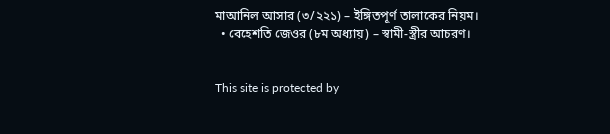মাআনিল আসার (৩/২২১) – ইঙ্গিতপূর্ণ তালাকের নিয়ম।
  • বেহেশতি জেওর (৮ম অধ্যায়) – স্বামী-স্ত্রীর আচরণ।


This site is protected by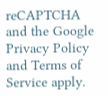reCAPTCHA and the Google Privacy Policy and Terms of Service apply.